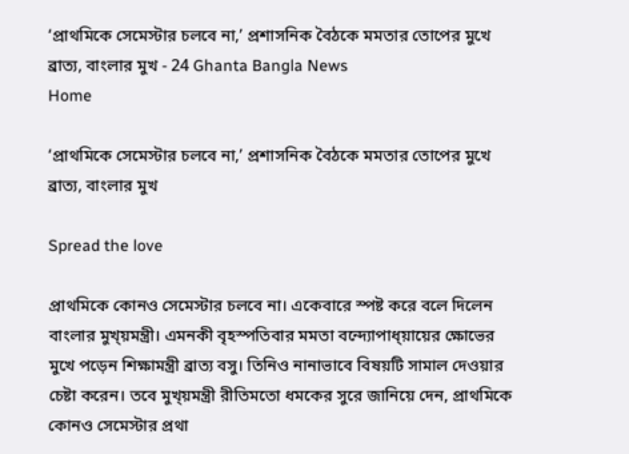‘প্রাথমিকে সেমেস্টার চলবে না,’ প্রশাসনিক বৈঠকে মমতার তোপের মুখে ব্রাত্য, বাংলার মুখ - 24 Ghanta Bangla News
Home

‘প্রাথমিকে সেমেস্টার চলবে না,’ প্রশাসনিক বৈঠকে মমতার তোপের মুখে ব্রাত্য, বাংলার মুখ

Spread the love

প্রাথমিকে কোনও সেমেস্টার চলবে না। একেবারে স্পষ্ট করে বলে দিলেন বাংলার মুখ্য়মন্ত্রী। এমনকী বৃহস্পতিবার মমতা বন্দ্যোপাধ্য়ায়ের ক্ষোভের মুখে পড়েন শিক্ষামন্ত্রী ব্রাত্য বসু। তিনিও নানাভাবে বিষয়টি সামাল দেওয়ার চেষ্টা করেন। তবে মুখ্য়মন্ত্রী রীতিমতো ধমকের সুরে জানিয়ে দেন, প্রাথমিকে কোনও সেমেস্টার প্রথা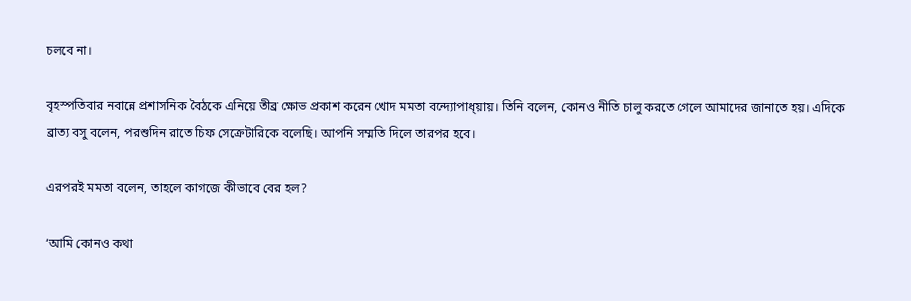চলবে না।

বৃহস্পতিবার নবান্নে প্রশাসনিক বৈঠকে এনিয়ে তীব্র ক্ষোভ প্রকাশ করেন খোদ মমতা বন্দ্যোপাধ্য়ায়। তিনি বলেন, কোনও নীতি চালু করতে গেলে আমাদের জানাতে হয়। এদিকে ব্রাত্য বসু বলেন, পরশুদিন রাতে চিফ সেক্রেটারিকে বলেছি। আপনি সম্মতি দিলে তারপর হবে।

এরপরই মমতা বলেন, তাহলে কাগজে কীভাবে বের হল?

‘আমি কোনও কথা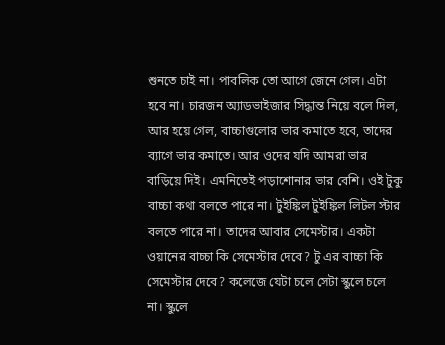শুনতে চাই না। পাবলিক তো আগে জেনে গেল। এটা হবে না। চারজন অ্যাডভাইজার সিদ্ধান্ত নিয়ে বলে দিল, আর হয়ে গেল, বাচ্চাগুলোর ভার কমাতে হবে, তাদের ব্যাগে ভার কমাতে। আর ওদের যদি আমরা ভার বাড়িয়ে দিই। এমনিতেই পড়াশোনার ভার বেশি। ওই টুকু বাচ্চা কথা বলতে পারে না। টুইঙ্কিল টুইঙ্কিল লিটল স্টার বলতে পারে না। তাদের আবার সেমেস্টার। একটা ওয়ানের বাচ্চা কি সেমেস্টার দেবে? টু এর বাচ্চা কি সেমেস্টার দেবে? কলেজে যেটা চলে সেটা স্কুলে চলে না। স্কুলে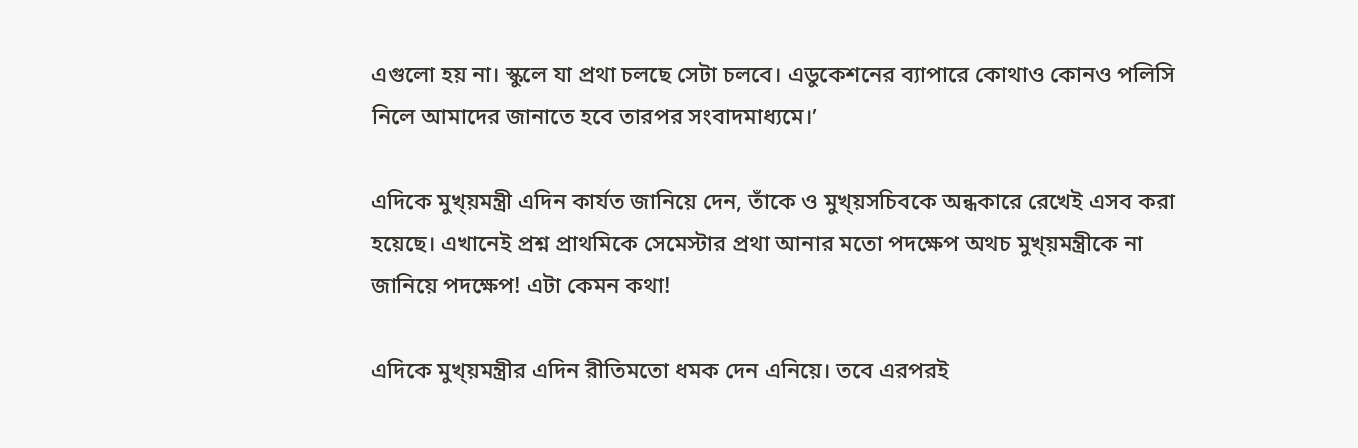এগুলো হয় না। স্কুলে যা প্রথা চলছে সেটা চলবে। এডুকেশনের ব্যাপারে কোথাও কোনও পলিসি নিলে আমাদের জানাতে হবে তারপর সংবাদমাধ্যমে।’

এদিকে মুখ্য়মন্ত্রী এদিন কার্যত জানিয়ে দেন, তাঁকে ও মুখ্য়সচিবকে অন্ধকারে রেখেই এসব করা হয়েছে। এখানেই প্রশ্ন প্রাথমিকে সেমেস্টার প্রথা আনার মতো পদক্ষেপ অথচ মুখ্য়মন্ত্রীকে না জানিয়ে পদক্ষেপ! এটা কেমন কথা!

এদিকে মুখ্য়মন্ত্রীর এদিন রীতিমতো ধমক দেন এনিয়ে। তবে এরপরই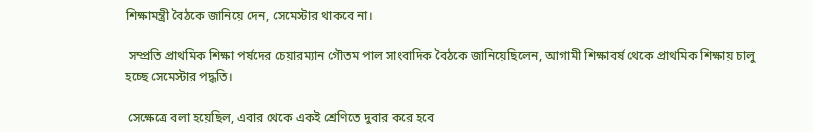শিক্ষামন্ত্রী বৈঠকে জানিয়ে দেন, সেমেস্টার থাকবে না।

 সম্প্রতি প্রাথমিক শিক্ষা পর্ষদের চেয়ারম্যান গৌতম পাল সাংবাদিক বৈঠকে জানিয়েছিলেন, আগামী শিক্ষাবর্ষ থেকে প্রাথমিক শিক্ষায় চালু হচ্ছে সেমেস্টার পদ্ধতি।

 সেক্ষেত্রে বলা হয়েছিল, এবার থেকে একই শ্রেণিতে দুবার করে হবে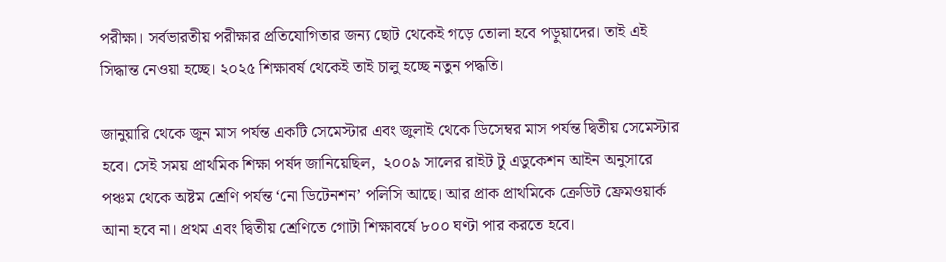পরীক্ষা। সর্বভারতীয় পরীক্ষার প্রতিযোগিতার জন্য ছোট থেকেই গড়ে তোলা হবে পড়ুয়াদের। তাই এই সিদ্ধান্ত নেওয়া হচ্ছে। ২০২৫ শিক্ষাবর্ষ থেকেই তাই চালু হচ্ছে নতুন পদ্ধতি।

জানুয়ারি থেকে জুন মাস পর্যন্ত একটি সেমেস্টার এবং জুলাই থেকে ডিসেম্বর মাস পর্যন্ত দ্বিতীয় সেমেস্টার হবে। সেই সময় প্রাথমিক শিক্ষা পর্ষদ জানিয়েছিল,  ২০০৯ সালের রাইট টু এডুকেশন আইন অনুসারে পঞ্চম থেকে অষ্টম শ্রেণি পর্যন্ত ‘নো ডিটেনশন’ পলিসি আছে। আর প্রাক প্রাথমিকে ক্রেডিট ফ্রেমওয়ার্ক আনা হবে না। প্রথম এবং দ্বিতীয় শ্রেণিতে গোটা শিক্ষাবর্ষে ৮০০ ঘণ্টা পার করতে হবে।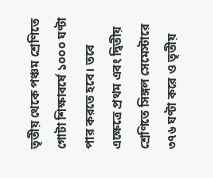তৃতীয় থেকে পঞ্চম শ্রেণিতে গোটা শিক্ষাবর্ষে ১০০০ ঘণ্টা পার করতে হবে। তবে এক্ষেত্রে প্রথম এবং দ্বিতীয় শ্রেণিতে সিঙ্গল সেমেস্টারে ৩৭৬ ঘণ্টা করে ও তৃতীয়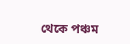থেকে পঞ্চম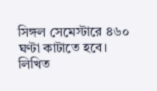সিঙ্গল সেমেস্টারে ৪৬০ ঘণ্টা কাটাতে হবে। লিখিত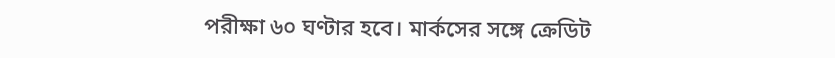পরীক্ষা ৬০ ঘণ্টার হবে। মার্কসের সঙ্গে ক্রেডিট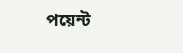পয়েন্ট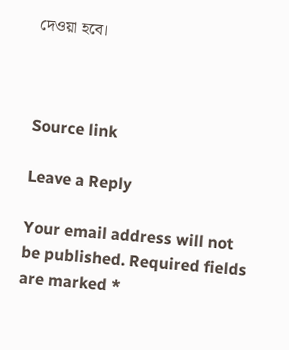দেওয়া হবে।



Source link

Leave a Reply

Your email address will not be published. Required fields are marked *